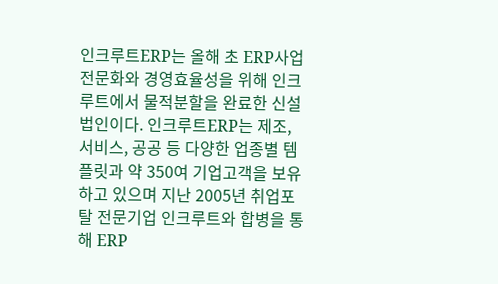인크루트ERP는 올해 초 ERP사업전문화와 경영효율성을 위해 인크루트에서 물적분할을 완료한 신설법인이다. 인크루트ERP는 제조, 서비스, 공공 등 다양한 업종별 템플릿과 약 350여 기업고객을 보유하고 있으며 지난 2005년 취업포탈 전문기업 인크루트와 합병을 통해 ERP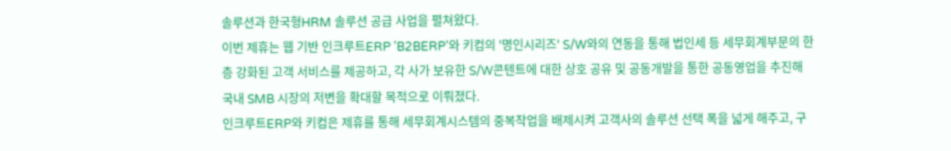솔루션과 한국형HRM 솔루션 공급 사업을 펼쳐왔다.
이번 제휴는 웹 기반 인크루트ERP 'B2BERP'와 키컴의 '명인시리즈' S/W와의 연동을 통해 법인세 등 세무회계부문의 한층 강화된 고객 서비스를 제공하고, 각 사가 보유한 S/W콘텐트에 대한 상호 공유 및 공동개발을 통한 공동영업을 추진해 국내 SMB 시장의 저변을 확대할 목적으로 이뤄졌다.
인크루트ERP와 키컴은 제휴를 통해 세무회계시스템의 중복작업을 배제시켜 고객사의 솔루션 선택 폭을 넓게 해주고, 구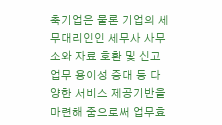축기업은 물론 기업의 세무대리인인 세무사 사무소와 자료 호환 및 신고 업무 용이성 증대 등 다양한 서비스 제공기반을 마련해 줌으로써 업무효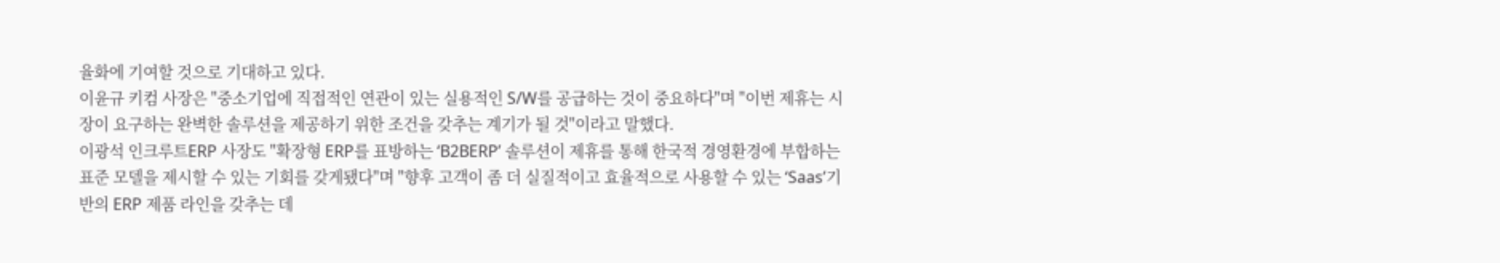율화에 기여할 것으로 기대하고 있다.
이윤규 키컴 사장은 "중소기업에 직접적인 연관이 있는 실용적인 S/W를 공급하는 것이 중요하다"며 "이번 제휴는 시장이 요구하는 완벽한 솔루션을 제공하기 위한 조건을 갖추는 계기가 될 것"이라고 말했다.
이광석 인크루트ERP 사장도 "확장형 ERP를 표방하는 ‘B2BERP’ 솔루션이 제휴를 통해 한국적 경영환경에 부합하는 표준 모델을 제시할 수 있는 기회를 갖게됐다"며 "향후 고객이 좀 더 실질적이고 효율적으로 사용할 수 있는 ‘Saas’기반의 ERP 제품 라인을 갖추는 데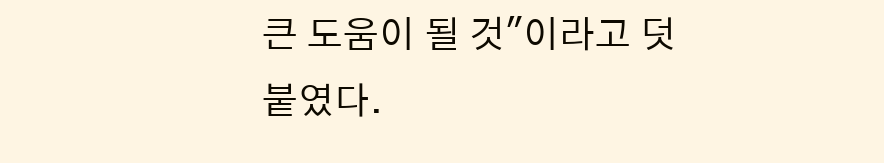큰 도움이 될 것"이라고 덧붙였다.